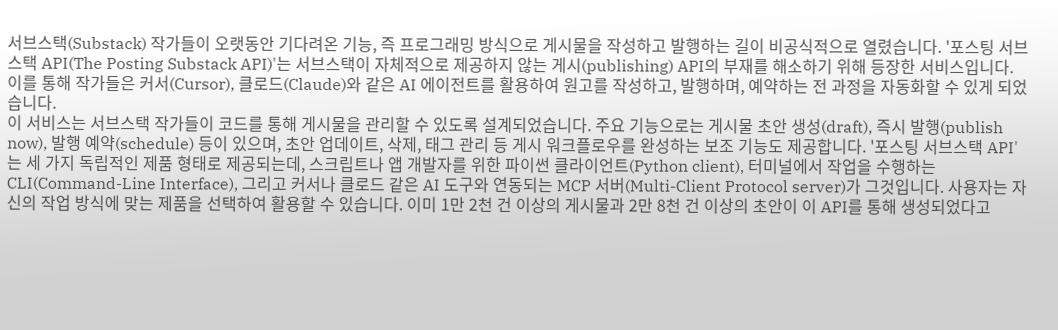서브스택(Substack) 작가들이 오랫동안 기다려온 기능, 즉 프로그래밍 방식으로 게시물을 작성하고 발행하는 길이 비공식적으로 열렸습니다. '포스팅 서브스택 API(The Posting Substack API)'는 서브스택이 자체적으로 제공하지 않는 게시(publishing) API의 부재를 해소하기 위해 등장한 서비스입니다. 이를 통해 작가들은 커서(Cursor), 클로드(Claude)와 같은 AI 에이전트를 활용하여 원고를 작성하고, 발행하며, 예약하는 전 과정을 자동화할 수 있게 되었습니다.
이 서비스는 서브스택 작가들이 코드를 통해 게시물을 관리할 수 있도록 설계되었습니다. 주요 기능으로는 게시물 초안 생성(draft), 즉시 발행(publish now), 발행 예약(schedule) 등이 있으며, 초안 업데이트, 삭제, 태그 관리 등 게시 워크플로우를 완성하는 보조 기능도 제공합니다. '포스팅 서브스택 API'는 세 가지 독립적인 제품 형태로 제공되는데, 스크립트나 앱 개발자를 위한 파이썬 클라이언트(Python client), 터미널에서 작업을 수행하는 CLI(Command-Line Interface), 그리고 커서나 클로드 같은 AI 도구와 연동되는 MCP 서버(Multi-Client Protocol server)가 그것입니다. 사용자는 자신의 작업 방식에 맞는 제품을 선택하여 활용할 수 있습니다. 이미 1만 2천 건 이상의 게시물과 2만 8천 건 이상의 초안이 이 API를 통해 생성되었다고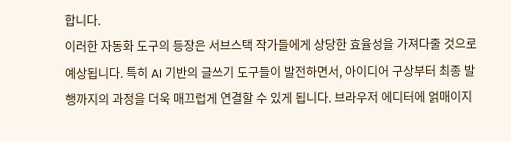합니다.
이러한 자동화 도구의 등장은 서브스택 작가들에게 상당한 효율성을 가져다줄 것으로 예상됩니다. 특히 AI 기반의 글쓰기 도구들이 발전하면서, 아이디어 구상부터 최종 발행까지의 과정을 더욱 매끄럽게 연결할 수 있게 됩니다. 브라우저 에디터에 얽매이지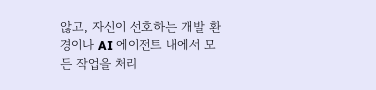않고, 자신이 선호하는 개발 환경이나 AI 에이전트 내에서 모든 작업을 처리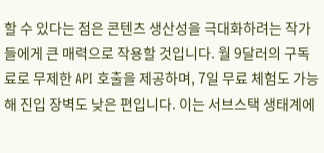할 수 있다는 점은 콘텐츠 생산성을 극대화하려는 작가들에게 큰 매력으로 작용할 것입니다. 월 9달러의 구독료로 무제한 API 호출을 제공하며, 7일 무료 체험도 가능해 진입 장벽도 낮은 편입니다. 이는 서브스택 생태계에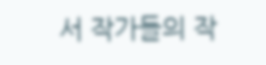서 작가들의 작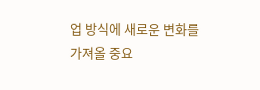업 방식에 새로운 변화를 가져올 중요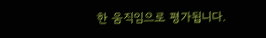한 움직임으로 평가됩니다.